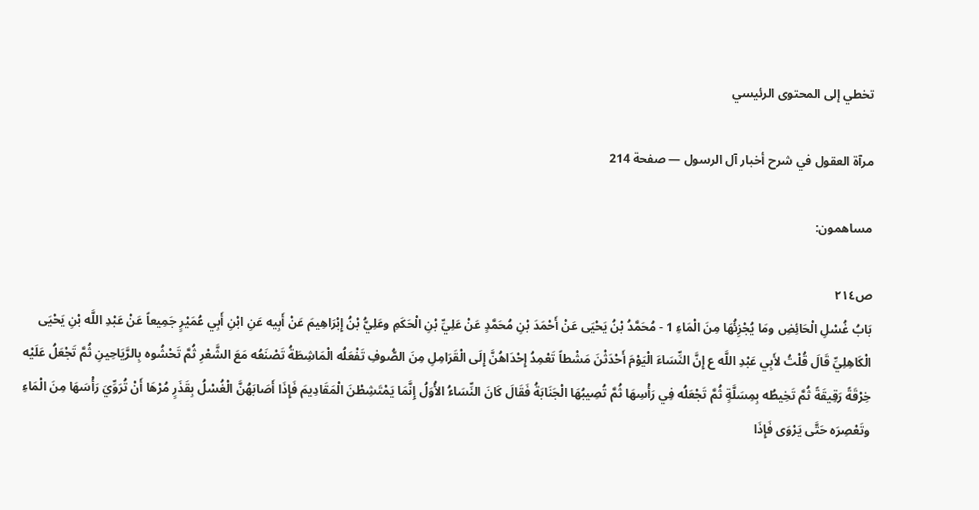تخطي إلى المحتوى الرئيسي

مرآة العقول في شرح أخبار آل الرسول — صفحة 214

مساهمون:

ص٢١٤
بَابُ غُسْلِ الْحَائِضِ ومَا يُجْزِئُهَا مِنَ الْمَاءِ 1 - مُحَمَّدُ بْنُ يَحْيَى عَنْ أَحْمَدَ بْنِ مُحَمَّدٍ عَنْ عَلِيِّ بْنِ الْحَكَمِ وعَلِيُّ بْنُ إِبْرَاهِيمَ عَنْ أَبِيه عَنِ ابْنِ أَبِي عُمَيْرٍ جَمِيعاً عَنْ عَبْدِ اللَّه بْنِ يَحْيَى الْكَاهِلِيِّ قَالَ قُلْتُ لأَبِي عَبْدِ اللَّه ع إِنَّ النِّسَاءَ الْيَوْمَ أَحْدَثْنَ مَشْطاً تَعْمِدُ إِحْدَاهُنَّ إِلَى الْقَرَامِلِ مِنَ الصُّوفِ تَفْعَلُه الْمَاشِطَةُ تَصْنَعُه مَعَ الشَّعْرِ ثُمَّ تَحْشُوه بِالرَّيَاحِينِ ثُمَّ تَجْعَلُ عَلَيْه خِرْقَةً رَقِيقَةً ثُمَّ تَخِيطُه بِمِسَلَّةٍ ثُمَّ تَجْعَلُه فِي رَأْسِهَا ثُمَّ تُصِيبُهَا الْجَنَابَةُ فَقَالَ كَانَ النِّسَاءُ الأُوَلُ إِنَّمَا يَمْتَشِطْنَ الْمَقَادِيمَ فَإِذَا أَصَابَهُنَّ الْغُسْلُ بِقَذَرٍ مُرْهَا أَنْ تُرَوِّيَ رَأْسَهَا مِنَ الْمَاءِ وتَعْصِرَه حَتَّى يَرْوَى فَإِذَا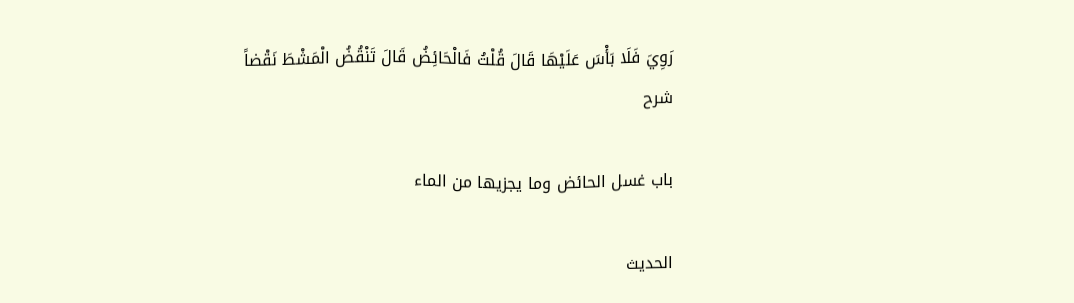رَوِيَ فَلَا بَأْسَ عَلَيْهَا قَالَ قُلْتُ فَالْحَائِضُ قَالَ تَنْقُضُ الْمَشْطَ نَقْضاً
شرح

باب غسل الحائض وما يجزيها من الماء

الحديث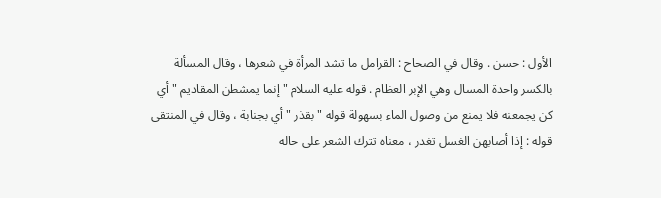الأول : حسن . وقال في الصحاح : القرامل ما تشد المرأة في شعرها ، وقال المسألة بالكسر واحدة المسال وهي الإبر العظام . قوله عليه السلام " إنما يمشطن المقاديم " أي كن يجمعنه فلا يمنع من وصول الماء بسهولة قوله " بقذر " أي بجنابة ، وقال في المنتقى قوله : إذا أصابهن الغسل تغدر ، معناه تترك الشعر على حاله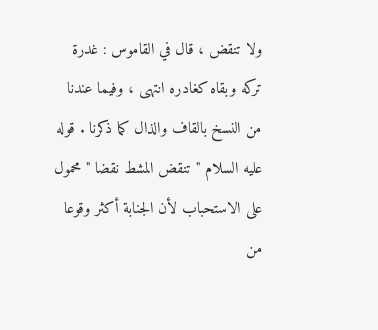ولا تنقض ، قال في القاموس : غدرة تركه وبقاه كغادره انتهى ، وفيما عندنا من النسخ بالقاف والذال كما ذكرنا . قوله عليه السلام " تنقض المشط نقضا " محمول على الاستحباب لأن الجنابة أكثر وقوعا من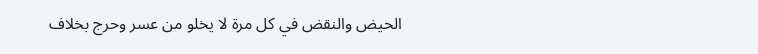الحيض والنقض في كل مرة لا يخلو من عسر وحرج بخلاف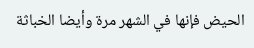الحيض فإنها في الشهر مرة وأيضا الخباثة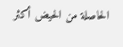الحاصلة من الحيض أكثر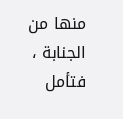منها من الجنابة ، فتأمل